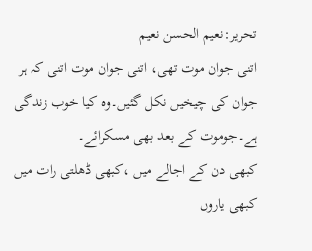تحریر:نعیم الحسن نعیم
اتنی جوان موت تھی، اتنی جوان موت اتنی کہ ہر جوان کی چیخیں نکل گئیں۔وہ کیا خوب زندگی ہے۔جوموت کے بعد بھی مسکرائے۔
کبھی دن کے اجالے میں ،کبھی ڈھلتی رات میں کبھی یاروں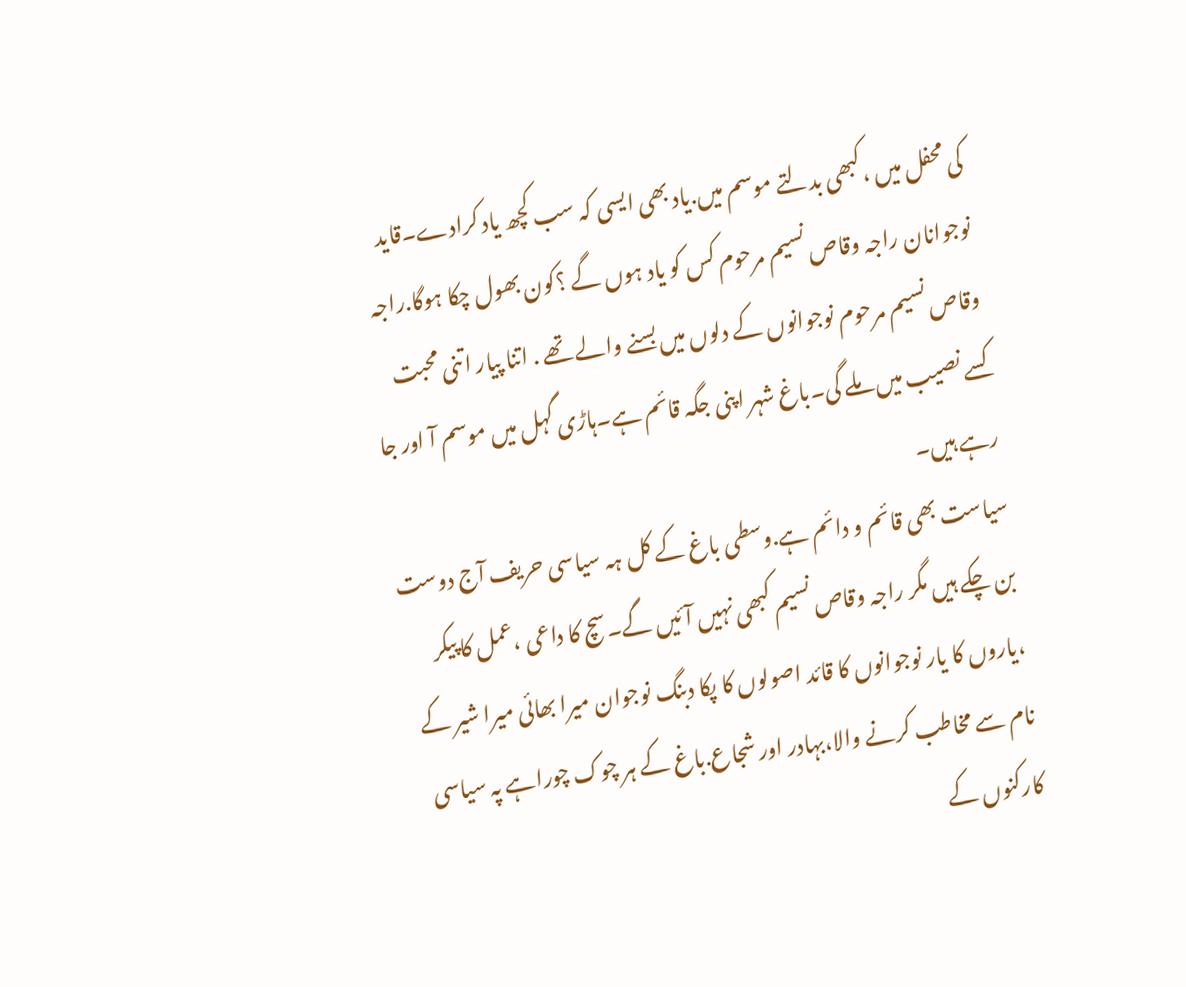کی محفل میں ،کبھی بدلتے موسم میں.یاد بھی ایسی کہ سب کچھ یاد کرادے۔قاید نوجوانان راجہ وقاص نسیم مرحوم کس کو یاد ہوں گے ؟کون بھول چکا ہوگا.راجہ وقاص نسیم مرحوم نوجوانوں کے دلوں میں بسنے والے تھے . اتنا پیار اتنی محبت کسے نصیب میں ملے گی۔باغ شہر اپنی جگہ قائم ہے۔ہاڑی گہل میں موسم آ اور جا رہے ہیں۔
سیاست بھی قائم و دائم ہے.وسطی باغ کے کل ہہ سیاسی حریف آج دوست بن چکے ہیں مگر راجہ وقاص نسیم کبھی نہیں آئیں گے۔سچ کا داعی ،عمل کا پیکر ،یاروں کا یار نوجوانوں کا قائد اصولوں کا پکا دبنگ نوجوان میرا بھائی میرا شیر کے نام سے مخاطب کرنے والا،بہادر اور شجاع.باغ کے ہر چوک چوراہے پہ سیاسی کارکنوں کے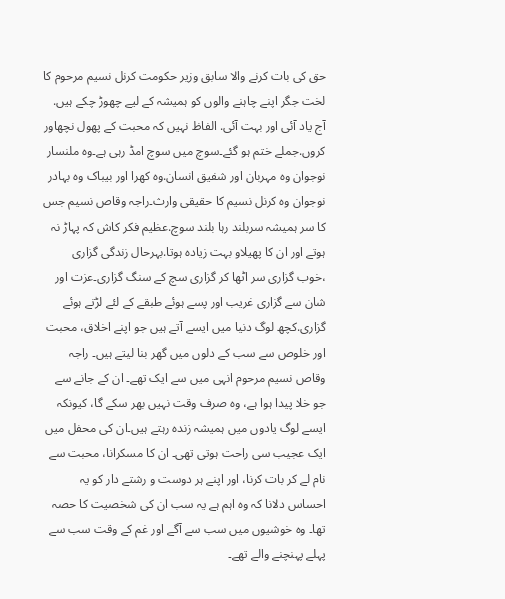حق کی بات کرنے والا سابق وزیر حکومت کرنل نسیم مرحوم کا لخت جگر اپنے چاہنے والوں کو ہمیشہ کے لیے چھوڑ چکے ہیں.
آج یاد آئی اور بہت آئی. الفاظ نہیں کہ محبت کے پھول نچھاور کروں.جملے ختم ہو گئے۔سوچ میں سوچ امڈ رہی ہے۔وہ ملنسار نوجوان وہ مہربان اور شفیق انسان.وہ کھرا اور بیباک وہ بہادر نوجوان وہ کرنل نسیم کا حقیقی وارث۔راجہ وقاص نسیم جس کا سر ہمیشہ سربلند رہا بلند سوچ.عظیم فکر کاش کہ پہاڑ نہ ہوتے اور ان کا پھیلاو بہت زیادہ ہوتا.بہرحال زندگی گزاری ،خوب گزاری سر اٹھا کر گزاری سچ کے سنگ گزاری۔عزت اور شان سے گزاری غریب اور پسے ہوئے طبقے کے لئے لڑتے ہوئے گزاری.کچھ لوگ دنیا میں ایسے آتے ہیں جو اپنے اخلاق، محبت اور خلوص سے سب کے دلوں میں گھر بنا لیتے ہیں۔ راجہ وقاص نسیم مرحوم انہی میں سے ایک تھے۔ ان کے جانے سے جو خلا پیدا ہوا ہے، وہ صرف وقت نہیں بھر سکے گا، کیونکہ ایسے لوگ یادوں میں ہمیشہ زندہ رہتے ہیں۔ان کی محفل میں ایک عجیب سی راحت ہوتی تھی۔ ان کا مسکرانا، محبت سے نام لے کر بات کرنا، اور اپنے ہر دوست و رشتے دار کو یہ احساس دلانا کہ وہ اہم ہے یہ سب ان کی شخصیت کا حصہ تھا۔ وہ خوشیوں میں سب سے آگے اور غم کے وقت سب سے پہلے پہنچنے والے تھے۔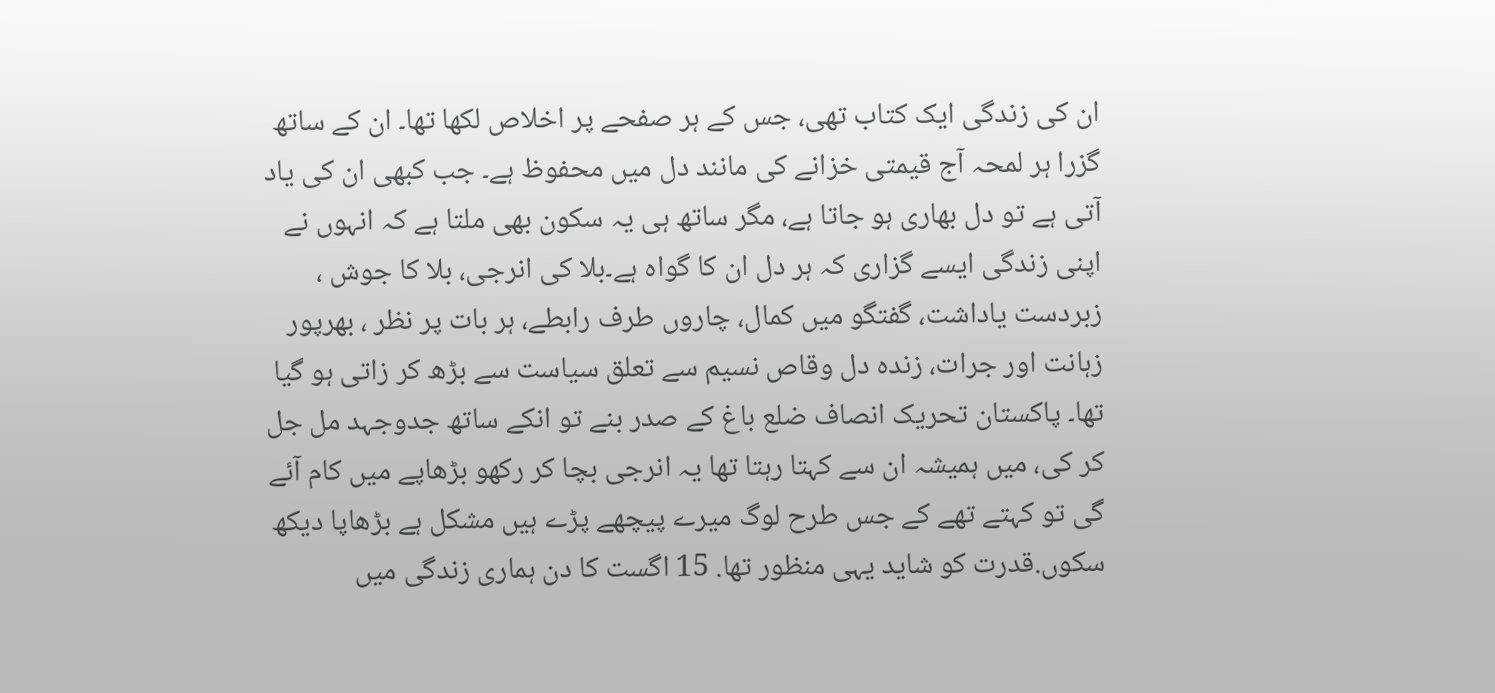ان کی زندگی ایک کتاب تھی، جس کے ہر صفحے پر اخلاص لکھا تھا۔ ان کے ساتھ گزرا ہر لمحہ آج قیمتی خزانے کی مانند دل میں محفوظ ہے۔ جب کبھی ان کی یاد آتی ہے تو دل بھاری ہو جاتا ہے، مگر ساتھ ہی یہ سکون بھی ملتا ہے کہ انہوں نے اپنی زندگی ایسے گزاری کہ ہر دل ان کا گواہ ہے۔بلا کی انرجی، بلا کا جوش ، زبردست یاداشت، گفتگو میں کمال، چاروں طرف رابطے، ہر بات پر نظر ، بھرپور زہانت اور جرات، زندہ دل وقاص نسیم سے تعلق سیاست سے بڑھ کر زاتی ہو گیا تھا۔ پاکستان تحریک انصاف ضلع باغ کے صدر بنے تو انکے ساتھ جدوجہد مل جل کر کی، میں ہمیشہ ان سے کہتا رہتا تھا یہ انرجی بچا کر رکھو بڑھاپے میں کام آئے گی تو کہتے تھے کے جس طرح لوگ میرے پیچھے پڑے ہیں مشکل ہے بڑھاپا دیکھ سکوں.قدرت کو شاید یہی منظور تھا. 15 اگست کا دن ہماری زندگی میں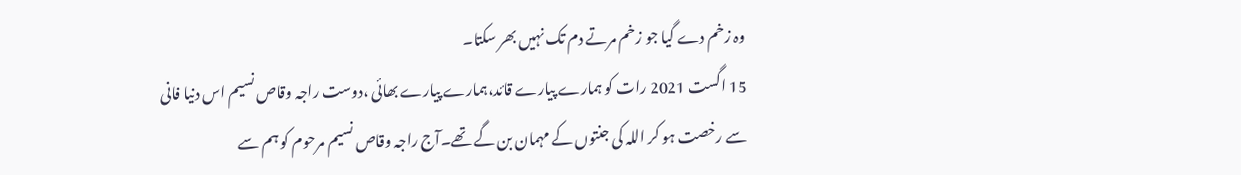وہ زخم دے گیا جو زخم مرتے دم تک نہیں بھر سکتا۔
15 اگست 2021 رات کو ہمارے پیارے قائد،ہمارے پیارے بھائی ،دوست راجہ وقاص نسیم اس دنیا فانی سے رخصت ہو کر اللہ کی جنتوں کے مہمان بن گے تھے۔آج راجہ وقاص نسیم مرحوم کو ہم سے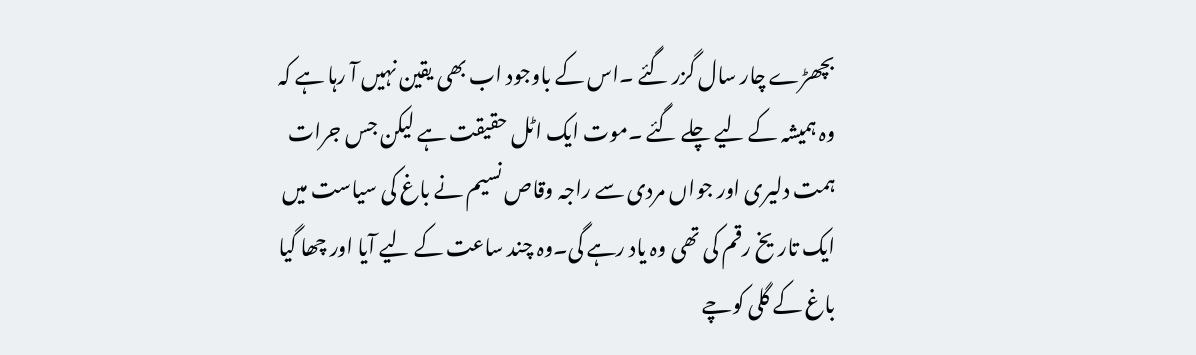بچھڑے چار سال گزر گئے ۔اس کے باوجود اب بھی یقین نہیں آ رہا ہے کہ وہ ہمیشہ کے لیے چلے گئے ۔موت ایک اٹل حقیقت ہے لیکن جس جرات ہمت دلیری اور جواں مردی سے راجہ وقاص نسیم نے باغ کی سیاست میں ایک تاریخ رقم کی تھی وہ یاد رہے گی۔وہ چند ساعت کے لیے آیا اور چھا گیا باغ کے گلی کوچے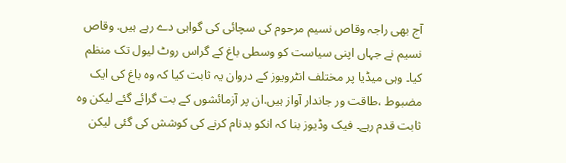آج بھی راجہ وقاص نسیم مرحوم کی سچائی کی گواہی دے رہے ہیں. وقاص نسیم نے جہاں اپنی سیاست کو وسطی باغ کے گراس روٹ لیول تک منظم کیا۔ وہی میڈیا پر مختلف انٹرویوز کے دروان یہ ثابت کیا کہ وہ باغ کی ایک مضبوط ،طاقت ور جاندار آواز ہیں.ان پر آزمائشوں کے بت گرائے گئے لیکن وہ ثابت قدم رہے۔ فیک وڈیوز بنا کہ انکو بدنام کرنے کی کوشش کی گئی لیکن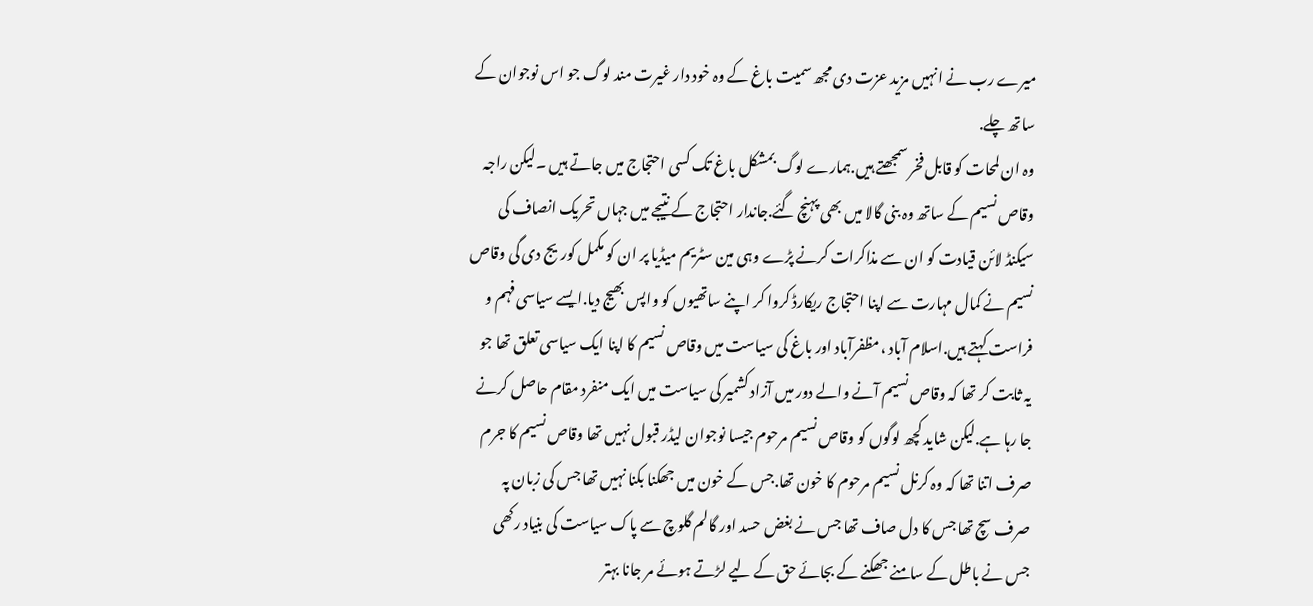میرے رب نے انہیں مزید عزت دی مجھ سمیت باغ کے وہ خود دار غیرت مند لوگ جو اس نوجوان کے ساتھ چلے.
وہ ان لمحات کو قابل فخر سمجھتے ہیں.ہمارے لوگ بمشکل باغ تک کسی احتجاج میں جاتے ہیں ۔لیکن راجہ وقاص نسیم کے ساتھ وہ بنی گالا میں بھی پہنچ گئے.جاندار احتجاج کے نتیجے میں جہاں تحریک انصاف کی سیکنڈ لائن قیادت کو ان سے مذاکرات کرنے پڑے وہی مین سٹریم میڈیا پر ان کو مکمل کوریج دی گی وقاص نسیم نے کمال مہارت سے اپنا احتجاج ریکارڈ کروا کر اپنے ساتھیوں کو واپس بھیج دیا.ایسے سیاسی فہم و فراست کہتے ہیں.اسلام آباد ،مظفرآباد اور باغ کی سیاست میں وقاص نسیم کا اپنا ایک سیاسی تعلق تھا جو یہ ثابت کر تھا کہ وقاص نسیم آنے والے دور میں آزاد کشمیر کی سیاست میں ایک منفرد مقام حاصل کرنے جا رہا ہے.لیکن شاید کچھ لوگوں کو وقاص نسیم مرحوم جیسا نوجوان لیڈر قبول نہیں تھا وقاص نسیم کا جرم صرف اتنا تھا کہ وہ کرنل نسیم مرحوم کا خون تھا.جس کے خون میں جھکنا بکنا نہیں تھا جس کی زبان پہ صرف سچ تھا جس کا دل صاف تھا جس نے بغض حسد اور گالم گلوچ سے پاک سیاست کی بنیاد رکھی جس نے باطل کے سامنے جھکنے کے بجائے حق کے لیے لڑتے ہوئے مر جانا بہتر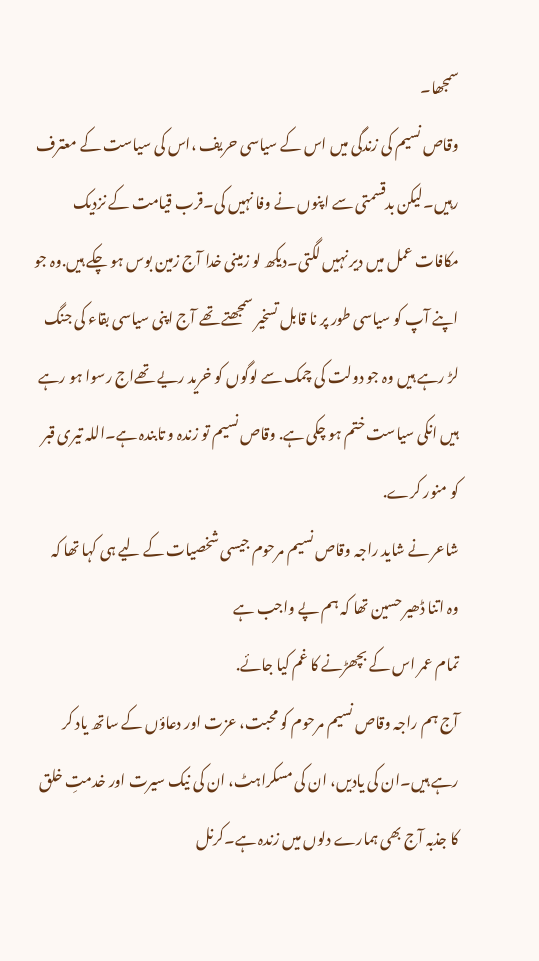سمجھا۔
وقاص نسیم کی زندگی میں اس کے سیاسی حریف ،اس کی سیاست کے معترف رہیں۔لیکن بدقسمتی سے اپنوں نے وفا نہیں کی۔قرب قیامت کے نزدیک مکافات عمل میں دیر نہیں لگتی۔دیکھ لو زمینی خدا آج زمین بوس ہو چکے ہیں.وہ جو اپنے آپ کو سیاسی طور پر نا قابل تسخیر سمجھتے تھے آج اپنی سیاسی بقاء کی جنگ لڑ رہے ہیں وہ جو دولت کی چمک سے لوگوں کو خرید ریے تھےاج رسوا ہو رہے ہیں انکی سیاست ختم ہو چکی ہے. وقاص نسیم تو زندہ و تابندہ ہے۔اللہ تیری قبر کو منور کرے.
شاعر نے شاید راجہ وقاص نسیم مرحوم جیسی شخصیات کے لیے ہی کہا تھا کہ
وہ اتنا ڈھیر حسین تھا کہ ہم پے واجب ہے
تمام عمر اس کے بچھڑنے کا غم کیا جائے.
آج ہم راجہ وقاص نسیم مرحوم کو محبت، عزت اور دعاؤں کے ساتھ یاد کر رہے ہیں۔ان کی یادیں، ان کی مسکراہٹ، ان کی نیک سیرت اور خدمتِ خلق کا جذبہ آج بھی ہمارے دلوں میں زندہ ہے۔کرنل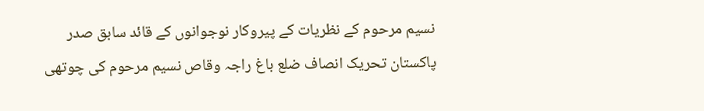نسیم مرحوم کے نظریات کے پیروکار نوجوانوں کے قائد سابق صدر پاکستان تحریک انصاف ضلع باغ راجہ وقاص نسیم مرحوم کی چوتھی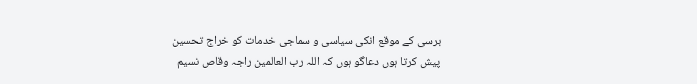برسی کے موقع انکی سیاسی و سماجی خدمات کو خراج تحسین پیش کرتا ہوں دعاگو ہوں کہ اللہ رب العالمین راجہ وقاص نسیم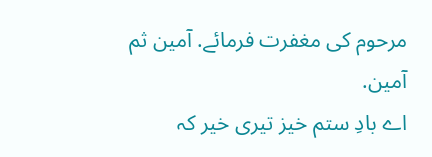مرحوم کی مغفرت فرمائے. آمین ثم آمین.
اے بادِ ستم خیز تیری خیر کہ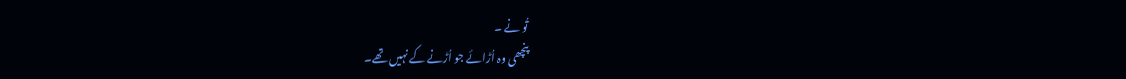تُو نے ۔
پنچھی وہ اُڑائے جو اُڑنے کے نہیں تھے۔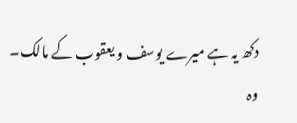دکھ یہ ہے میرے یوسف و یعقوب کے مالک۔
وہ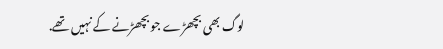لوگ بھی بچھڑے جو بچھڑنے کے نہیں تھے.